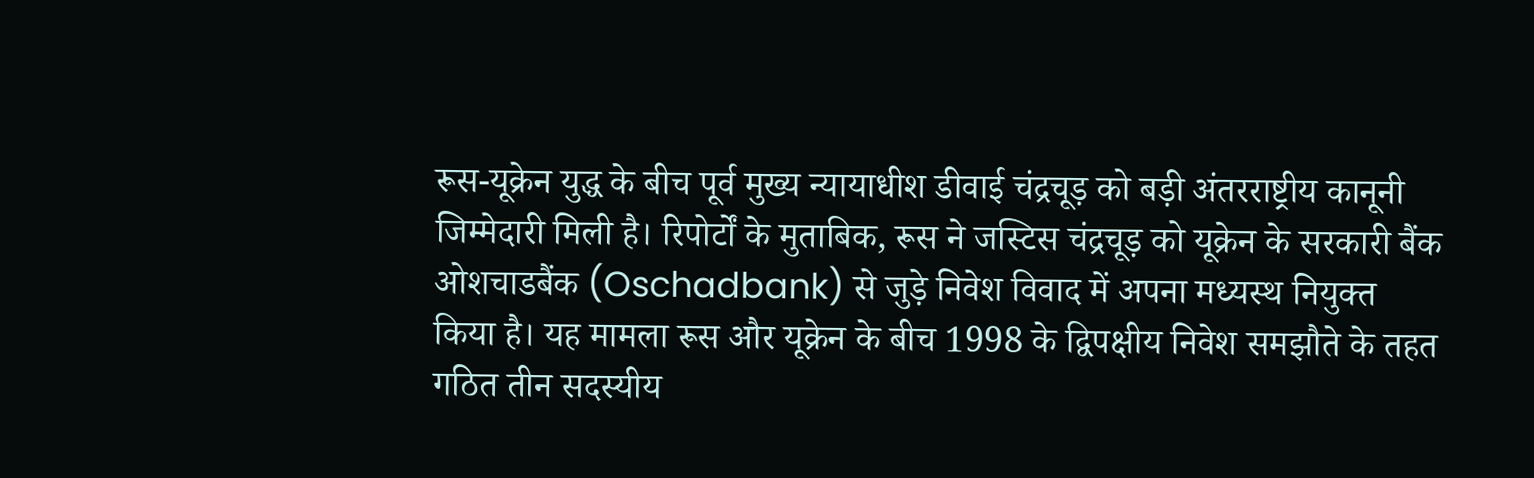रूस-यूक्रेन युद्ध के बीच पूर्व मुख्य न्यायाधीश डीवाई चंद्रचूड़ को बड़ी अंतरराष्ट्रीय कानूनी जिम्मेदारी मिली है। रिपोर्टों के मुताबिक, रूस ने जस्टिस चंद्रचूड़ को यूक्रेन के सरकारी बैंक ओशचाडबैंक (Oschadbank) से जुड़े निवेश विवाद में अपना मध्यस्थ नियुक्त किया है। यह मामला रूस और यूक्रेन के बीच 1998 के द्विपक्षीय निवेश समझौते के तहत गठित तीन सदस्यीय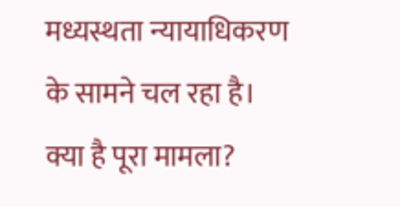मध्यस्थता न्यायाधिकरण के सामने चल रहा है।
क्या है पूरा मामला?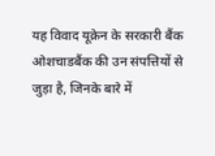यह विवाद यूक्रेन के सरकारी बैंक ओशचाडबैंक की उन संपत्तियों से जुड़ा है, जिनके बारे में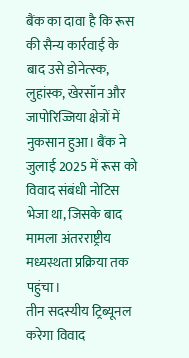बैंक का दावा है कि रूस की सैन्य कार्रवाई के बाद उसे डोनेत्स्क, लुहांस्क, खेरसॉन और जापोरिज्जिया क्षेत्रों में नुकसान हुआ। बैंक ने जुलाई 2025 में रूस को विवाद संबंधी नोटिस भेजा था, जिसके बाद मामला अंतरराष्ट्रीय मध्यस्थता प्रक्रिया तक पहुंचा।
तीन सदस्यीय ट्रिब्यूनल करेगा विवाद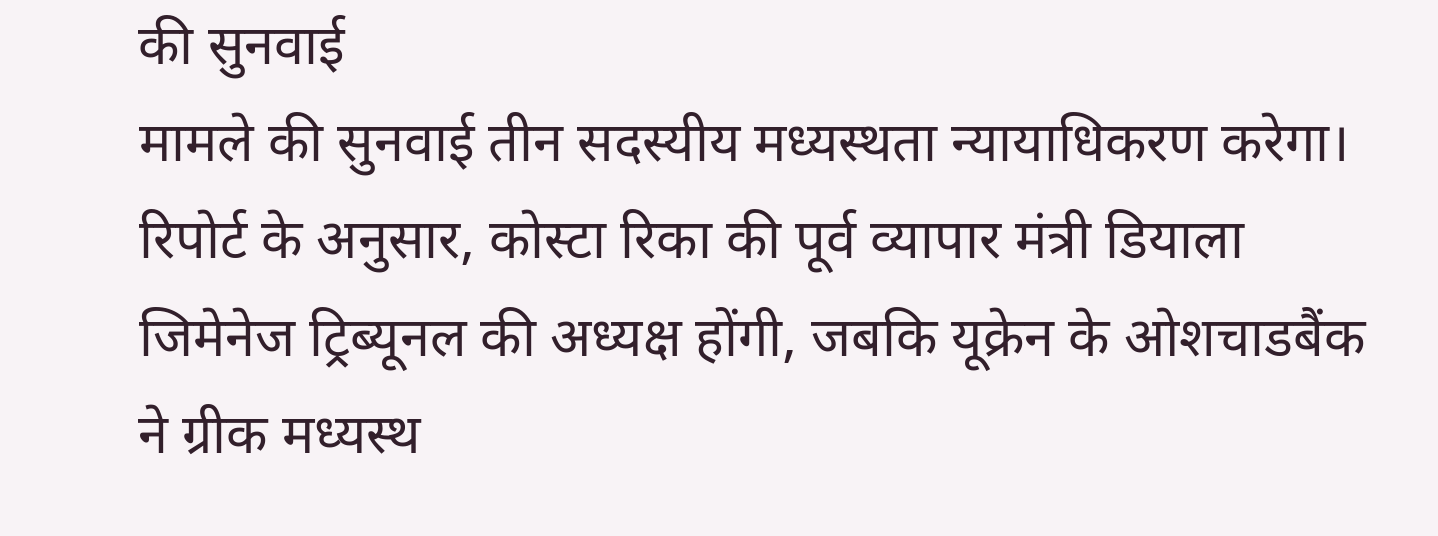की सुनवाई
मामले की सुनवाई तीन सदस्यीय मध्यस्थता न्यायाधिकरण करेगा। रिपोर्ट के अनुसार, कोस्टा रिका की पूर्व व्यापार मंत्री डियाला जिमेनेज ट्रिब्यूनल की अध्यक्ष होंगी, जबकि यूक्रेन के ओशचाडबैंक ने ग्रीक मध्यस्थ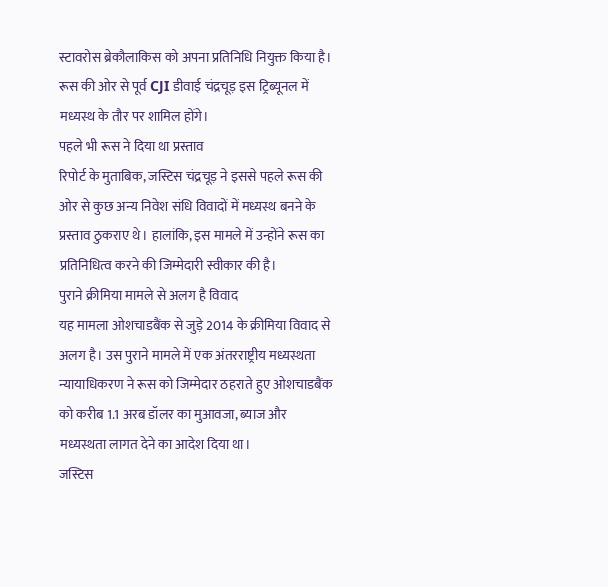स्टावरोस ब्रेकौलाकिस को अपना प्रतिनिधि नियुक्त किया है। रूस की ओर से पूर्व CJI डीवाई चंद्रचूड़ इस ट्रिब्यूनल में मध्यस्थ के तौर पर शामिल होंगे।
पहले भी रूस ने दिया था प्रस्ताव
रिपोर्ट के मुताबिक, जस्टिस चंद्रचूड़ ने इससे पहले रूस की ओर से कुछ अन्य निवेश संधि विवादों में मध्यस्थ बनने के प्रस्ताव ठुकराए थे। हालांकि, इस मामले में उन्होंने रूस का प्रतिनिधित्व करने की जिम्मेदारी स्वीकार की है।
पुराने क्रीमिया मामले से अलग है विवाद
यह मामला ओशचाडबैंक से जुड़े 2014 के क्रीमिया विवाद से अलग है। उस पुराने मामले में एक अंतरराष्ट्रीय मध्यस्थता न्यायाधिकरण ने रूस को जिम्मेदार ठहराते हुए ओशचाडबैंक को करीब 1.1 अरब डॉलर का मुआवजा, ब्याज और मध्यस्थता लागत देने का आदेश दिया था।
जस्टिस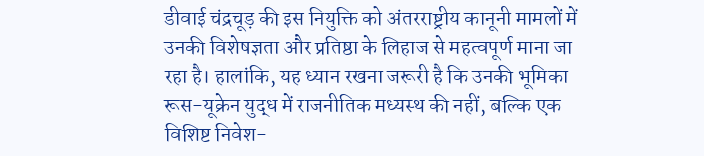डीवाई चंद्रचूड़ की इस नियुक्ति को अंतरराष्ट्रीय कानूनी मामलों में उनकी विशेषज्ञता और प्रतिष्ठा के लिहाज से महत्वपूर्ण माना जा रहा है। हालांकि, यह ध्यान रखना जरूरी है कि उनकी भूमिका रूस-यूक्रेन युद्ध में राजनीतिक मध्यस्थ की नहीं, बल्कि एक विशिष्ट निवेश-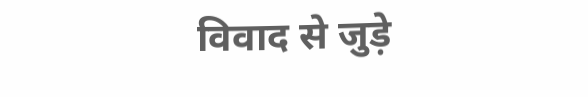विवाद से जुड़े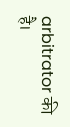arbitrator की है।